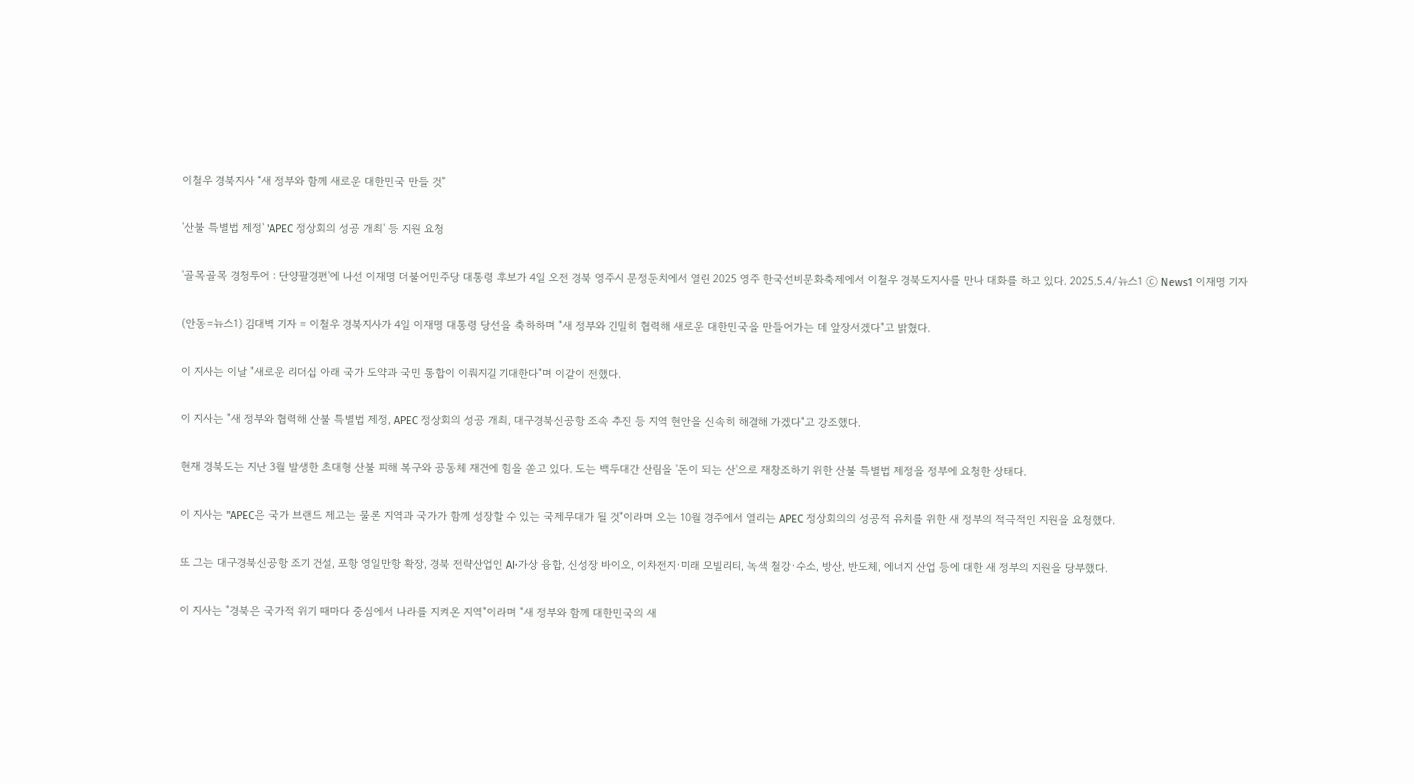이철우 경북지사 “새 정부와 함께 새로운 대한민국 만들 것”

'산불 특별법 제정' 'APEC 정상회의 성공 개최' 등 지원 요청

'골목골목 경청투어 : 단양팔경편'에 나선 이재명 더불어민주당 대통령 후보가 4일 오전 경북 영주시 문정둔치에서 열린 2025 영주 한국선비문화축제에서 이철우 경북도지사를 만나 대화를 하고 있다. 2025.5.4/뉴스1 ⓒ News1 이재명 기자

(안동=뉴스1) 김대벽 기자 = 이철우 경북지사가 4일 이재명 대통령 당선을 축하하며 "새 정부와 긴밀히 협력해 새로운 대한민국을 만들어가는 데 앞장서겠다"고 밝혔다.

이 지사는 이날 "새로운 리더십 아래 국가 도약과 국민 통합이 이뤄지길 기대한다"며 이같이 전했다.

이 지사는 "새 정부와 협력해 산불 특별법 제정, APEC 정상회의 성공 개최, 대구경북신공항 조속 추진 등 지역 현안을 신속히 해결해 가겠다"고 강조했다.

현재 경북도는 지난 3월 발생한 초대형 산불 피해 복구와 공동체 재건에 힘을 쏟고 있다. 도는 백두대간 산림을 '돈이 되는 산'으로 재창조하기 위한 산불 특별법 제정을 정부에 요청한 상태다.

이 지사는 "APEC은 국가 브랜드 제고는 물론 지역과 국가가 함께 성장할 수 있는 국제무대가 될 것"이라며 오는 10월 경주에서 열리는 APEC 정상회의의 성공적 유치를 위한 새 정부의 적극적인 지원을 요청했다.

또 그는 대구경북신공항 조기 건설, 포항 영일만항 확장, 경북 전략산업인 AI·가상 융합, 신성장 바이오, 이차전지·미래 모빌리티, 녹색 철강·수소, 방산, 반도체, 에너지 산업 등에 대한 새 정부의 지원을 당부했다.

이 지사는 "경북은 국가적 위기 때마다 중심에서 나라를 지켜온 지역"이라며 "새 정부와 함께 대한민국의 새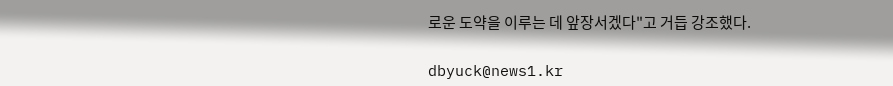로운 도약을 이루는 데 앞장서겠다"고 거듭 강조했다.

dbyuck@news1.kr